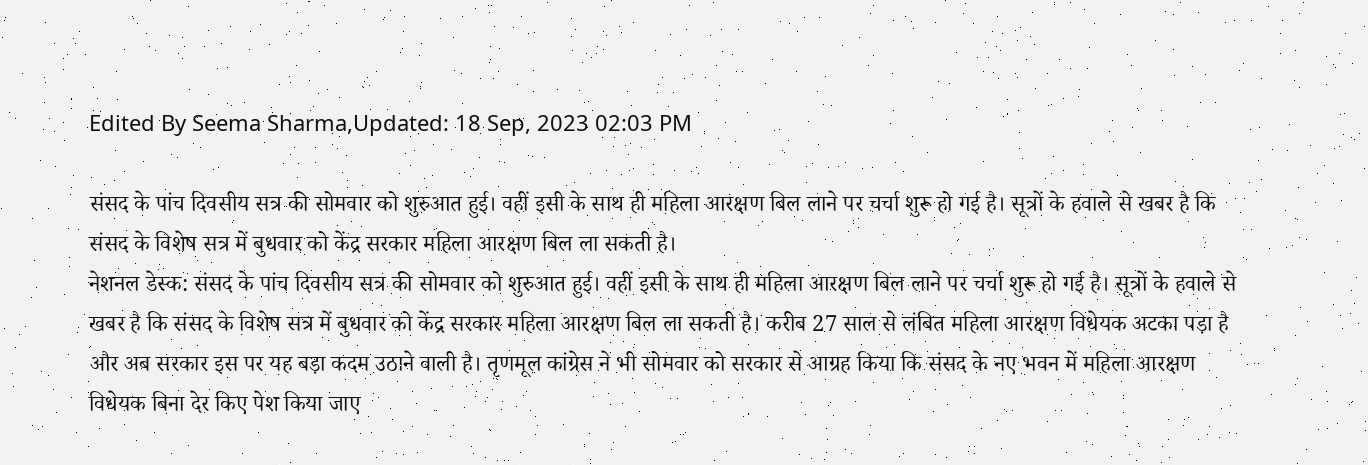Edited By Seema Sharma,Updated: 18 Sep, 2023 02:03 PM

संसद के पांच दिवसीय सत्र की सोमवार को शुरुआत हुई। वहीं इसी के साथ ही महिला आरक्षण बिल लाने पर चर्चा शुरू हो गई है। सूत्रों के हवाले से खबर है कि संसद के विशेष सत्र में बुधवार को केंद्र सरकार महिला आरक्षण बिल ला सकती है।
नेशनल डेस्क: संसद के पांच दिवसीय सत्र की सोमवार को शुरुआत हुई। वहीं इसी के साथ ही महिला आरक्षण बिल लाने पर चर्चा शुरू हो गई है। सूत्रों के हवाले से खबर है कि संसद के विशेष सत्र में बुधवार को केंद्र सरकार महिला आरक्षण बिल ला सकती है। करीब 27 साल से लंबित महिला आरक्षण विधेयक अटका पड़ा है और अब सरकार इस पर यह बड़ा कदम उठाने वाली है। तृणमूल कांग्रेस ने भी सोमवार को सरकार से आग्रह किया कि संसद के नए भवन में महिला आरक्षण विधेयक बिना देर किए पेश किया जाए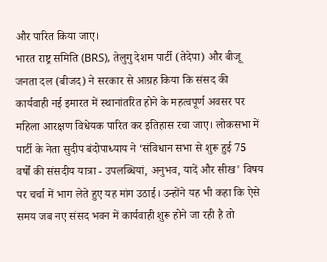और पारित किया जाए।
भारत राष्ट्र समिति (BRS), तेलुगु देशम पार्टी (तेदेपा) और बीजू जनता दल (बीजद) ने सरकार से आग्रह किया कि संसद की कार्यवाही नई इमारत में स्थानांतरित होने के महत्वपूर्ण अवसर पर महिला आरक्षण विधेयक पारित कर इतिहास रचा जाए। लोकसभा में पार्टी के नेता सुदीप बंदोपाध्याय ने ‘संविधान सभा से शुरू हुई 75 वर्षों की संसदीय यात्रा - उपलब्धियां, अनुभव, यादें और सीख' विषय पर चर्चा में भाग लेते हुए यह मांग उठाई। उन्होंने यह भी कहा कि ऐसे समय जब नए संसद भवन में कार्यवाही शुरू होने जा रही है तो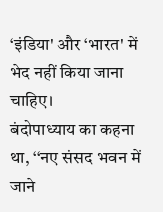‘इंडिया' और ‘भारत' में भेद नहीं किया जाना चाहिए।
बंदोपाध्याय का कहना था, ‘‘नए संसद भवन में जाने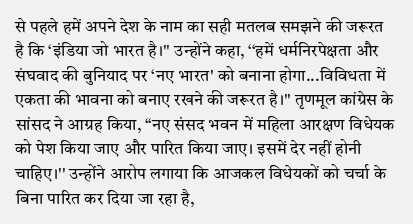से पहले हमें अपने देश के नाम का सही मतलब समझने की जरूरत है कि ‘इंडिया जो भारत है।'' उन्होंने कहा, ‘‘हमें धर्मनिरपेक्षता और संघवाद की बुनियाद पर ‘नए भारत' को बनाना होगा...विविधता में एकता की भावना को बनाए रखने की जरूरत है।'' तृणमूल कांग्रेस के सांसद ने आग्रह किया, ‘‘नए संसद भवन में महिला आरक्षण विधेयक को पेश किया जाए और पारित किया जाए। इसमें देर नहीं होनी चाहिए।'' उन्होंने आरोप लगाया कि आजकल विधेयकों को चर्चा के बिना पारित कर दिया जा रहा है,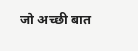जो अच्छी बात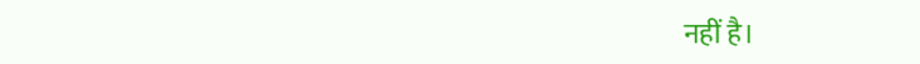नहीं है।